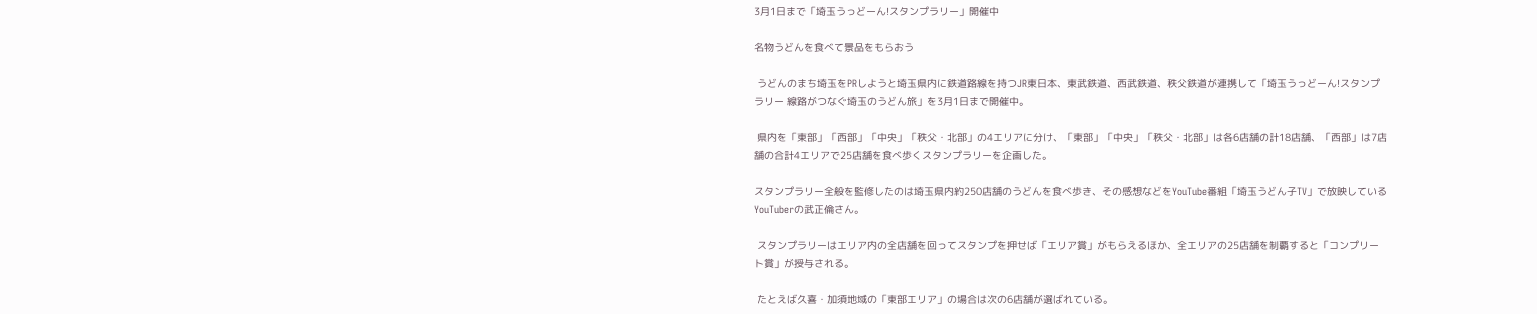3月1日まで「埼玉うっどーん!スタンプラリー」開催中

名物うどんを食べて景品をもらおう

 うどんのまち埼玉をPRしようと埼玉県内に鉄道路線を持つJR東日本、東武鉄道、西武鉄道、秩父鉄道が連携して「埼玉うっどーん!スタンプラリー 線路がつなぐ埼玉のうどん旅」を3月1日まで開催中。

 県内を「東部」「西部」「中央」「秩父・北部」の4エリアに分け、「東部」「中央」「秩父・北部」は各6店舗の計18店舗、「西部」は7店舗の合計4エリアで25店舗を食べ歩くスタンプラリーを企画した。

スタンプラリー全般を監修したのは埼玉県内約250店舗のうどんを食べ歩き、その感想などをYouTube番組「埼玉うどん子TV」で放映しているYouTuberの武正倫さん。

 スタンプラリーはエリア内の全店舗を回ってスタンプを押せば「エリア賞」がもらえるほか、全エリアの25店舗を制覇すると「コンプリート賞」が授与される。

 たとえば久喜・加須地域の「東部エリア」の場合は次の6店舗が選ばれている。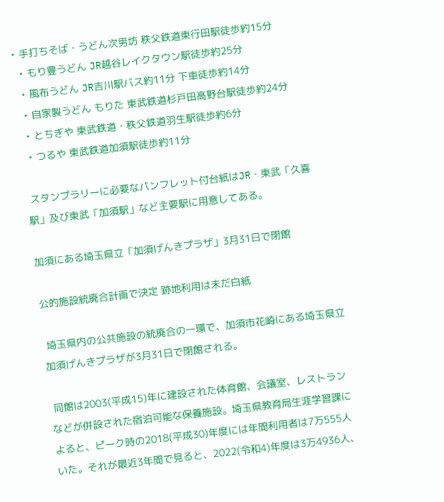• 手打ちそば・うどん次男坊 秩父鉄道東行田駅徒歩約15分
  • もり豊うどん JR越谷レイクタウン駅徒歩約25分
  • 風布うどん JR吉川駅バス約11分 下車徒歩約14分
  • 自家製うどん もりた 東武鉄道杉戸田高野台駅徒歩約24分
  • とちぎや 東武鉄道・秩父鉄道羽生駅徒歩約6分
  • つるや 東武鉄道加須駅徒歩約11分

 スタンプラリーに必要なパンフレット付台紙はJR・東武「久喜駅」及び東武「加須駅」など主要駅に用意してある。

加須にある埼玉県立「加須げんきプラザ」3月31日で閉館

公的施設統廃合計画で決定 跡地利用は未だ白紙

 埼玉県内の公共施設の統廃合の一環で、加須市花崎にある埼玉県立加須げんきプラザが3月31日で閉館される。

 同館は2003(平成15)年に建設された体育館、会議室、レストランなどが併設された宿泊可能な保養施設。埼玉県教育局生涯学習課によると、ピーク時の2018(平成30)年度には年間利用者は7万555人いた。それが最近3年間で見ると、2022(令和4)年度は3万4936人、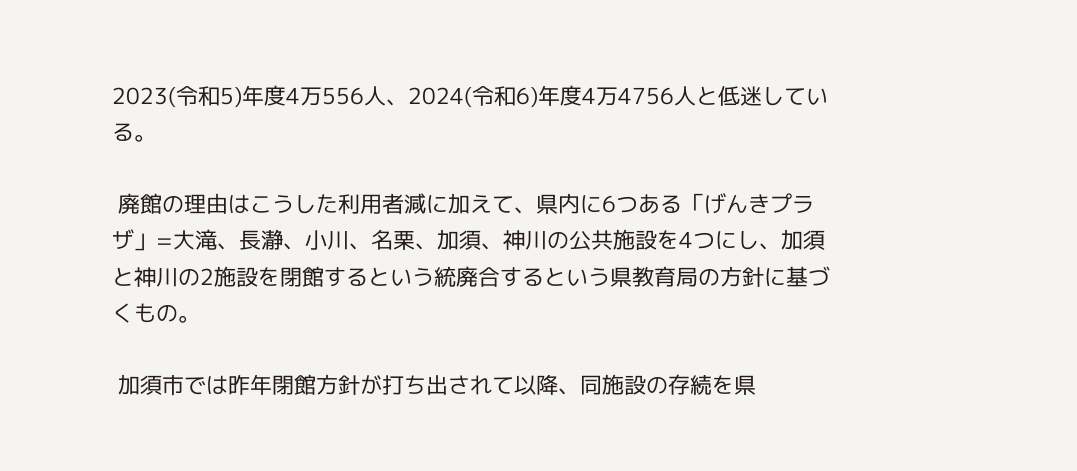2023(令和5)年度4万556人、2024(令和6)年度4万4756人と低迷している。

 廃館の理由はこうした利用者減に加えて、県内に6つある「げんきプラザ」=大滝、長瀞、小川、名栗、加須、神川の公共施設を4つにし、加須と神川の2施設を閉館するという統廃合するという県教育局の方針に基づくもの。

 加須市では昨年閉館方針が打ち出されて以降、同施設の存続を県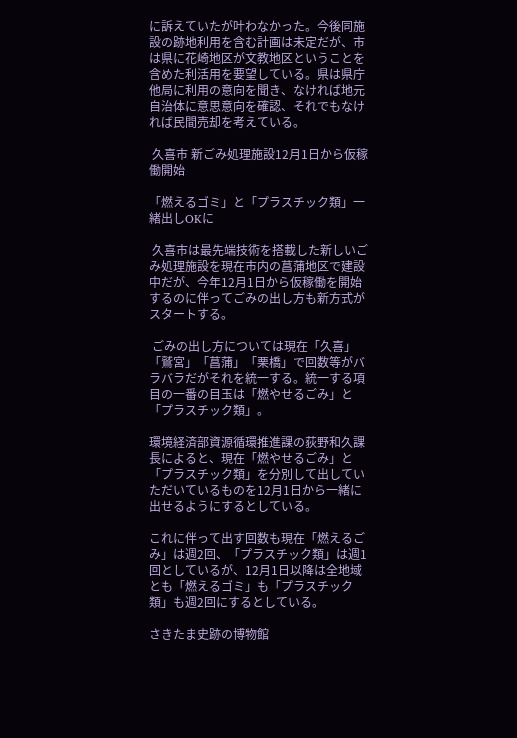に訴えていたが叶わなかった。今後同施設の跡地利用を含む計画は未定だが、市は県に花崎地区が文教地区ということを含めた利活用を要望している。県は県庁他局に利用の意向を聞き、なければ地元自治体に意思意向を確認、それでもなければ民間売却を考えている。

 久喜市 新ごみ処理施設12月1日から仮稼働開始

「燃えるゴミ」と「プラスチック類」一緒出しOKに

 久喜市は最先端技術を搭載した新しいごみ処理施設を現在市内の菖蒲地区で建設中だが、今年12月1日から仮稼働を開始するのに伴ってごみの出し方も新方式がスタートする。

 ごみの出し方については現在「久喜」「鷲宮」「菖蒲」「栗橋」で回数等がバラバラだがそれを統一する。統一する項目の一番の目玉は「燃やせるごみ」と「プラスチック類」。

環境経済部資源循環推進課の荻野和久課長によると、現在「燃やせるごみ」と「プラスチック類」を分別して出していただいているものを12月1日から一緒に出せるようにするとしている。

これに伴って出す回数も現在「燃えるごみ」は週2回、「プラスチック類」は週1回としているが、12月1日以降は全地域とも「燃えるゴミ」も「プラスチック類」も週2回にするとしている。

さきたま史跡の博物館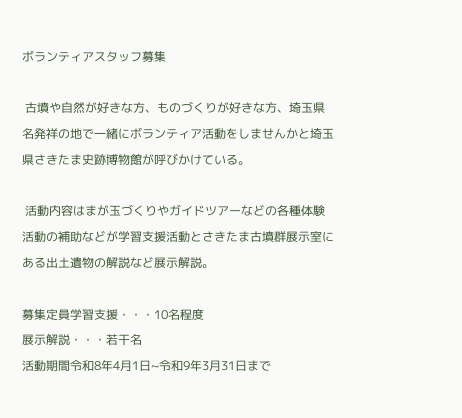ボランティアスタッフ募集

 古墳や自然が好きな方、ものづくりが好きな方、埼玉県名発祥の地で一緒にボランティア活動をしませんかと埼玉県さきたま史跡博物館が呼びかけている。

 活動内容はまが玉づくりやガイドツアーなどの各種体験活動の補助などが学習支援活動とさきたま古墳群展示室にある出土遺物の解説など展示解説。

募集定員学習支援・・・10名程度
展示解説・・・若干名
活動期間令和8年4月1日~令和9年3月31日まで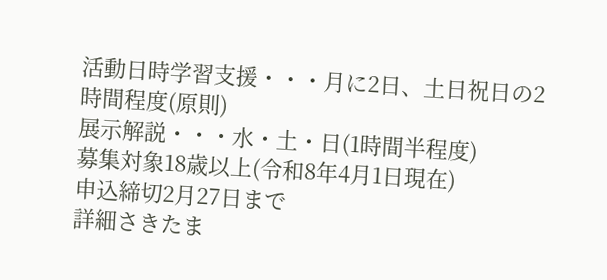活動日時学習支援・・・月に2日、土日祝日の2時間程度(原則)
展示解説・・・水・土・日(1時間半程度)
募集対象18歳以上(令和8年4月1日現在)
申込締切2月27日まで
詳細さきたま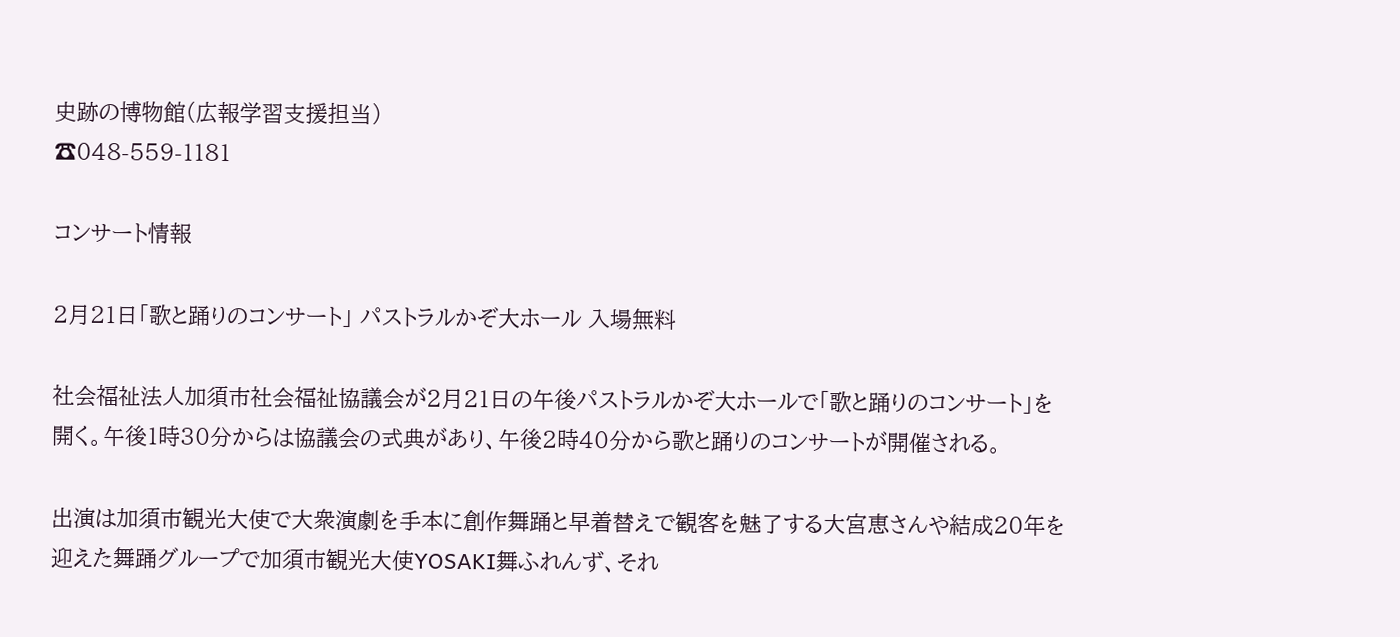史跡の博物館(広報学習支援担当)
☎048-559-1181

コンサート情報

2月21日「歌と踊りのコンサート」 パストラルかぞ大ホール 入場無料

社会福祉法人加須市社会福祉協議会が2月21日の午後パストラルかぞ大ホールで「歌と踊りのコンサート」を開く。午後1時30分からは協議会の式典があり、午後2時40分から歌と踊りのコンサートが開催される。

出演は加須市観光大使で大衆演劇を手本に創作舞踊と早着替えで観客を魅了する大宮恵さんや結成20年を迎えた舞踊グループで加須市観光大使YOSAKI舞ふれんず、それ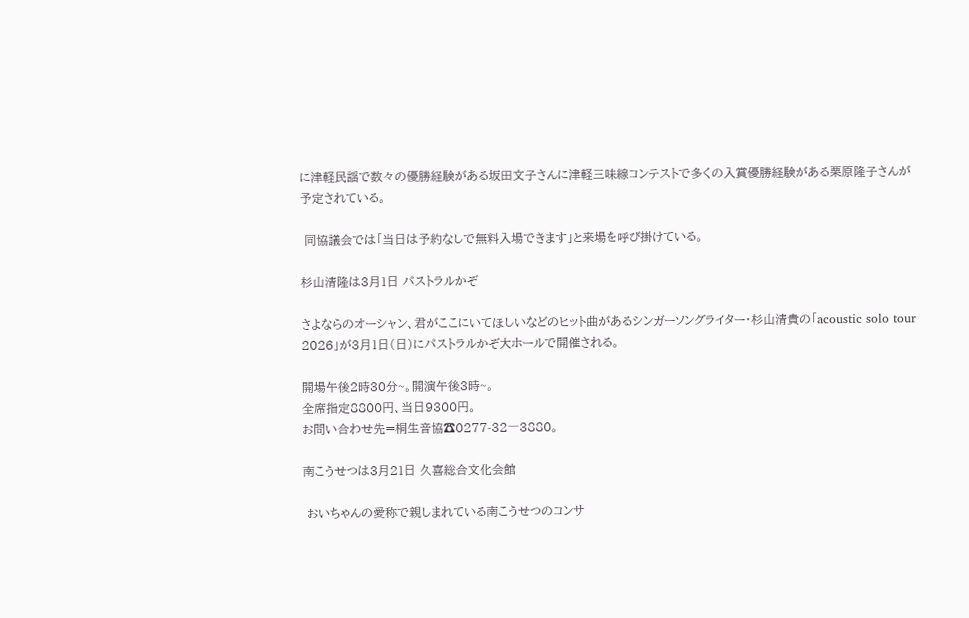に津軽民謡で数々の優勝経験がある坂田文子さんに津軽三味線コンテストで多くの入賞優勝経験がある栗原隆子さんが予定されている。

 同協議会では「当日は予約なしで無料入場できます」と来場を呼び掛けている。

杉山清隆は3月1日 パストラルかぞ

さよならのオーシャン、君がここにいてほしいなどのヒット曲があるシンガーソングライター・杉山清貴の「acoustic solo tour 2026」が3月1日(日)にパストラルかぞ大ホールで開催される。

開場午後2時30分~。開演午後3時~。
全席指定8800円、当日9300円。
お問い合わせ先=桐生音協☎0277-32―3880。

南こうせつは3月21日 久喜総合文化会館

 おいちゃんの愛称で親しまれている南こうせつのコンサ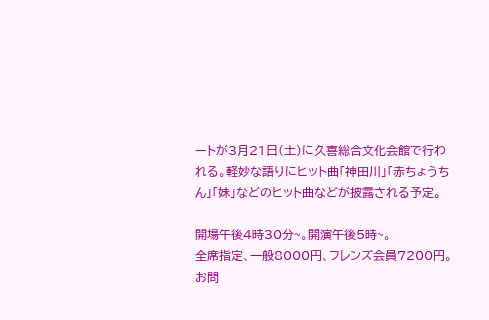ートが3月21日(土)に久喜総合文化会館で行われる。軽妙な語りにヒット曲「神田川」「赤ちょうちん」「妹」などのヒット曲などが披露される予定。

開場午後4時30分~。開演午後5時~。
全席指定、一般8000円、フレンズ会員7200円。
お問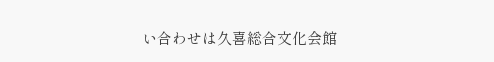い合わせは久喜総合文化会館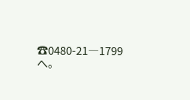☎0480-21―1799へ。